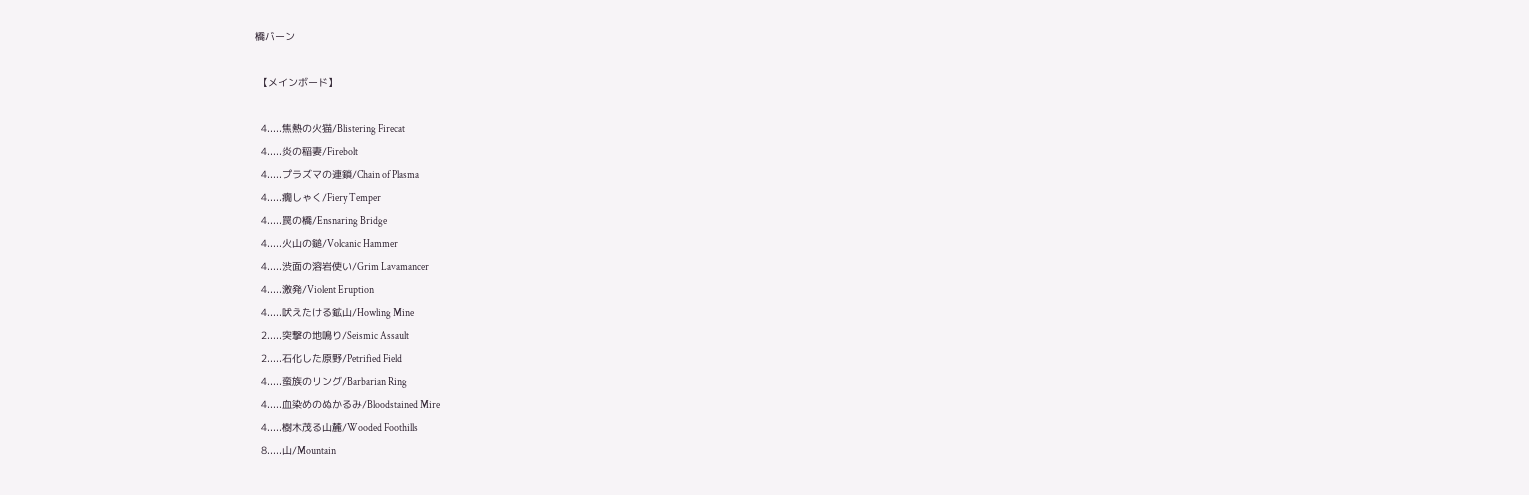橋バーン

 【メインボード】

  4.....焦熱の火猫/Blistering Firecat
  4.....炎の稲妻/Firebolt
  4.....プラズマの連鎖/Chain of Plasma
  4.....癇しゃく/Fiery Temper
  4.....罠の橋/Ensnaring Bridge
  4.....火山の鎚/Volcanic Hammer
  4.....渋面の溶岩使い/Grim Lavamancer
  4.....激発/Violent Eruption
  4.....吠えたける鉱山/Howling Mine
  2.....突撃の地鳴り/Seismic Assault
  2.....石化した原野/Petrified Field
  4.....蛮族のリング/Barbarian Ring
  4.....血染めのぬかるみ/Bloodstained Mire
  4.....樹木茂る山麓/Wooded Foothills
  8.....山/Mountain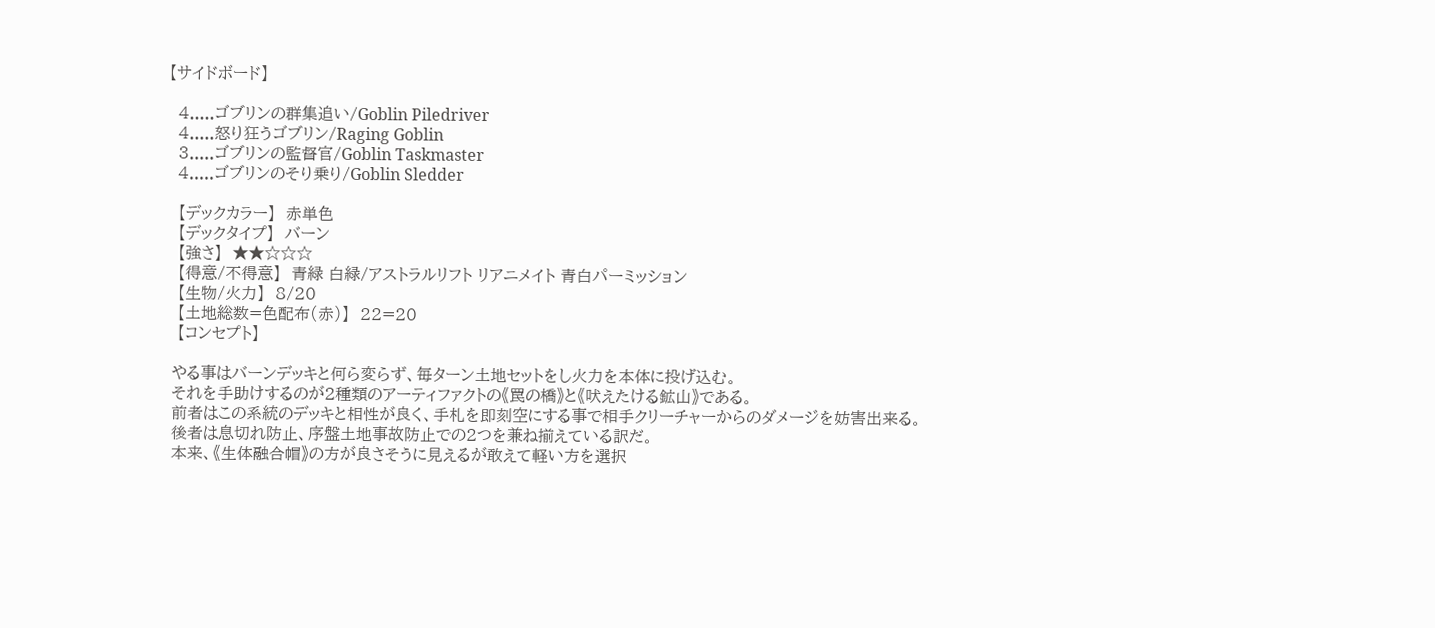【サイドボード】

  4.....ゴブリンの群集追い/Goblin Piledriver
  4.....怒り狂うゴブリン/Raging Goblin
  3.....ゴブリンの監督官/Goblin Taskmaster
  4.....ゴブリンのそり乗り/Goblin Sledder

  【デックカラー】  赤単色
  【デックタイプ】  バーン
  【強さ】  ★★☆☆☆
  【得意/不得意】  青緑 白緑/アストラルリフト リアニメイト 青白パーミッション
  【生物/火力】  8/20
  【土地総数=色配布(赤)】  22=20
  【コンセプト】

 やる事はバーンデッキと何ら変らず、毎ターン土地セットをし火力を本体に投げ込む。
 それを手助けするのが2種類のアーティファクトの《罠の橋》と《吠えたける鉱山》である。
 前者はこの系統のデッキと相性が良く、手札を即刻空にする事で相手クリーチャーからのダメージを妨害出来る。
 後者は息切れ防止、序盤土地事故防止での2つを兼ね揃えている訳だ。
 本来、《生体融合帽》の方が良さそうに見えるが敢えて軽い方を選択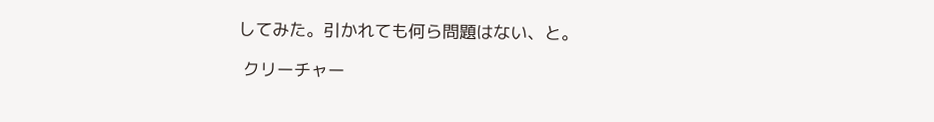してみた。引かれても何ら問題はない、と。

 クリーチャー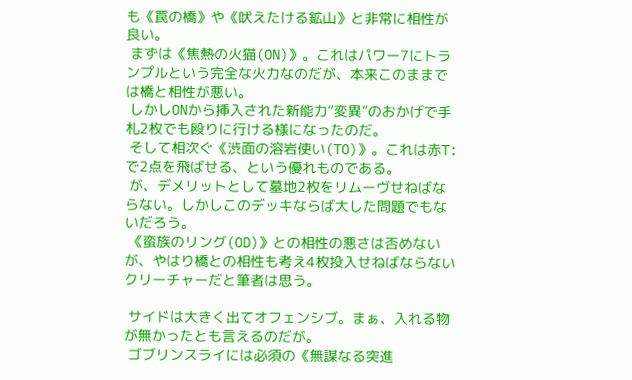も《罠の橋》や《吠えたける鉱山》と非常に相性が良い。
 まずは《焦熱の火猫(ON)》。これはパワー7にトランプルという完全な火力なのだが、本来このままでは橋と相性が悪い。
 しかしONから挿入された新能力“変異”のおかげで手札2枚でも殴りに行ける様になったのだ。
 そして相次ぐ《渋面の溶岩使い(TO)》。これは赤T:で2点を飛ばせる、という優れものである。
 が、デメリットとして墓地2枚をリムーヴせねばならない。しかしこのデッキならば大した問題でもないだろう。
 《蛮族のリング(OD)》との相性の悪さは否めないが、やはり橋との相性も考え4枚投入せねばならないクリーチャーだと筆者は思う。

 サイドは大きく出てオフェンシブ。まぁ、入れる物が無かったとも言えるのだが。
 ゴブリンスライには必須の《無謀なる突進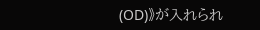(OD)》が入れられ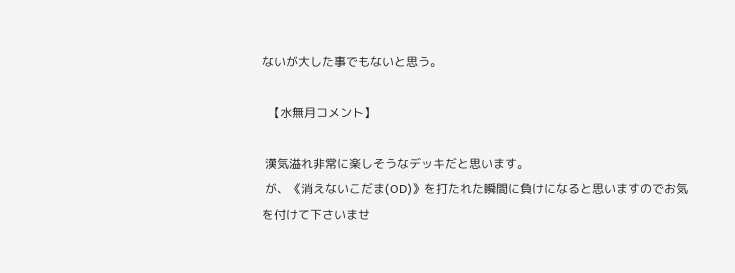ないが大した事でもないと思う。

  【水無月コメント】

 漢気溢れ非常に楽しそうなデッキだと思います。
 が、《消えないこだま(OD)》を打たれた瞬間に負けになると思いますのでお気を付けて下さいませ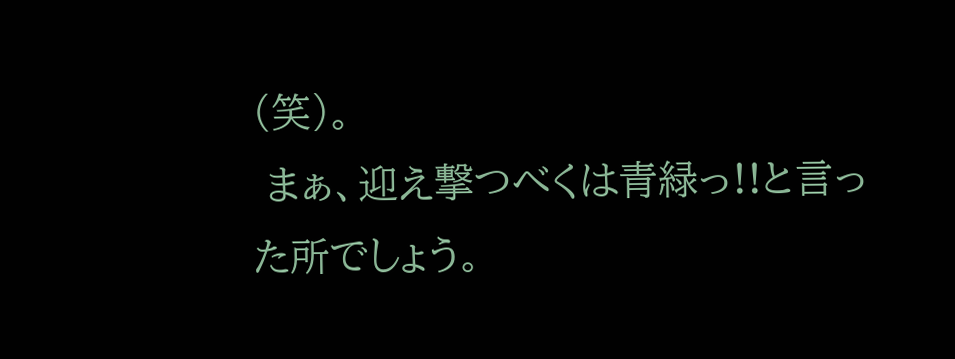(笑)。
 まぁ、迎え撃つべくは青緑っ!!と言った所でしょう。